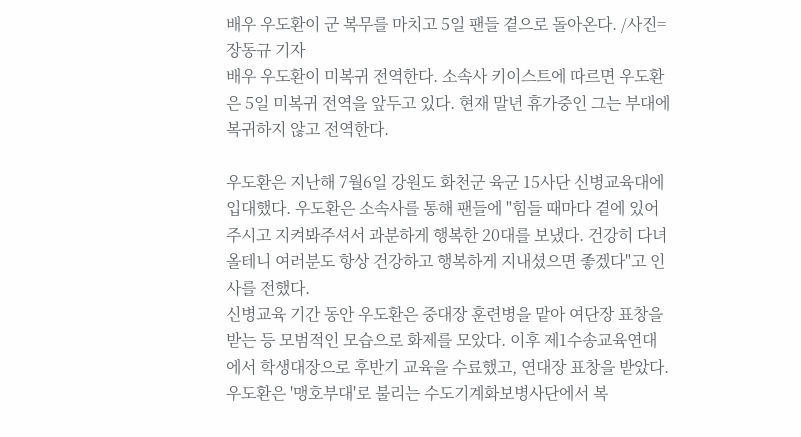배우 우도환이 군 복무를 마치고 5일 팬들 곁으로 돌아온다. /사진=장동규 기자
배우 우도환이 미복귀 전역한다. 소속사 키이스트에 따르면 우도환은 5일 미복귀 전역을 앞두고 있다. 현재 말년 휴가중인 그는 부대에 복귀하지 않고 전역한다.

우도환은 지난해 7월6일 강원도 화천군 육군 15사단 신병교육대에 입대했다. 우도환은 소속사를 통해 팬들에 "힘들 때마다 곁에 있어주시고 지켜봐주셔서 과분하게 행복한 20대를 보냈다. 건강히 다녀올테니 여러분도 항상 건강하고 행복하게 지내셨으면 좋겠다"고 인사를 전했다.
신병교육 기간 동안 우도환은 중대장 훈련병을 맡아 여단장 표창을 받는 등 모범적인 모습으로 화제를 모았다. 이후 제1수송교육연대에서 학생대장으로 후반기 교육을 수료했고, 연대장 표창을 받았다. 우도환은 '맹호부대'로 불리는 수도기계화보병사단에서 복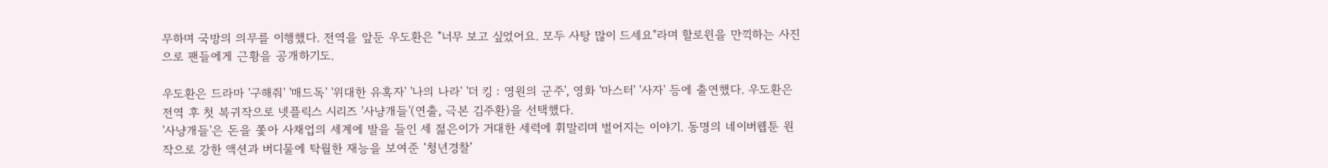무하며 국방의 의무를 이행했다. 전역을 앞둔 우도환은 "너무 보고 싶었어요. 모두 사탕 많이 드세요"라며 할로윈을 만끽하는 사진으로 팬들에게 근황을 공개하기도.

우도환은 드라마 '구해줘' '매드독' '위대한 유혹자' '나의 나라' '더 킹 : 영원의 군주', 영화 '마스터' '사자' 등에 출연했다. 우도환은 전역 후 첫 복귀작으로 넷플릭스 시리즈 '사냥개들'(연출, 극본 김주환)을 선택했다.
'사냥개들'은 돈을 쫓아 사채업의 세계에 발을 들인 세 젊은이가 거대한 세력에 휘말리며 벌어지는 이야기. 동명의 네이버웹툰 원작으로 강한 액션과 버디물에 탁월한 재능을 보여준 ‘청년경찰’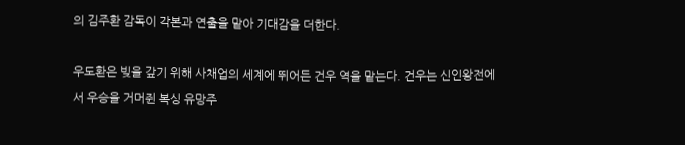의 김주환 감독이 각본과 연출을 맡아 기대감을 더한다.

우도환은 빚을 갚기 위해 사채업의 세계에 뛰어든 건우 역을 맡는다. 건우는 신인왕전에서 우승을 거머쥔 복싱 유망주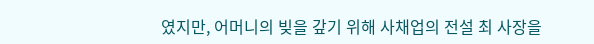였지만, 어머니의 빚을 갚기 위해 사채업의 전설 최 사장을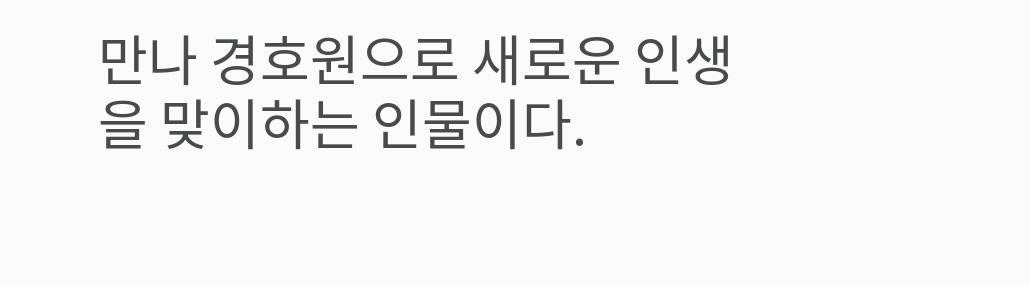만나 경호원으로 새로운 인생을 맞이하는 인물이다.